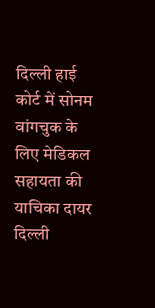दिल्ली हाई कोर्ट में सोनम वांगचुक के लिए मेडिकल सहायता की याचिका दायर
दिल्ली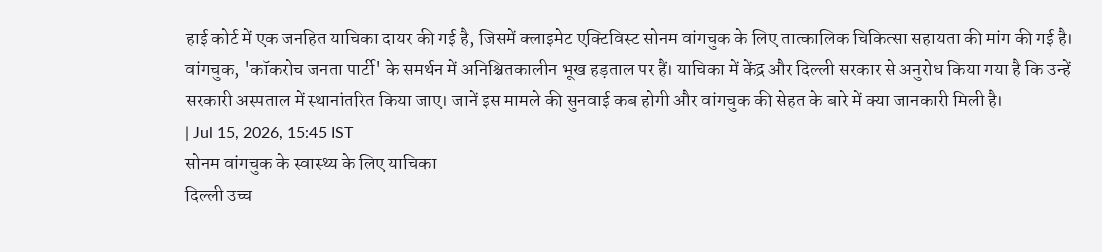हाई कोर्ट में एक जनहित याचिका दायर की गई है, जिसमें क्लाइमेट एक्टिविस्ट सोनम वांगचुक के लिए तात्कालिक चिकित्सा सहायता की मांग की गई है। वांगचुक, 'कॉकरोच जनता पार्टी' के समर्थन में अनिश्चितकालीन भूख हड़ताल पर हैं। याचिका में केंद्र और दिल्ली सरकार से अनुरोध किया गया है कि उन्हें सरकारी अस्पताल में स्थानांतरित किया जाए। जानें इस मामले की सुनवाई कब होगी और वांगचुक की सेहत के बारे में क्या जानकारी मिली है।
| Jul 15, 2026, 15:45 IST
सोनम वांगचुक के स्वास्थ्य के लिए याचिका
दिल्ली उच्च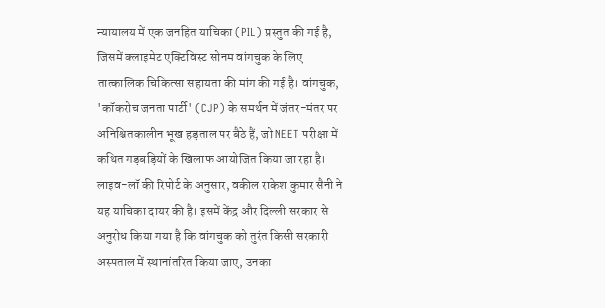न्यायालय में एक जनहित याचिका (PIL) प्रस्तुत की गई है, जिसमें क्लाइमेट एक्टिविस्ट सोनम वांगचुक के लिए तात्कालिक चिकित्सा सहायता की मांग की गई है। वांगचुक, 'कॉकरोच जनता पार्टी' (CJP) के समर्थन में जंतर-मंतर पर अनिश्चितकालीन भूख हड़ताल पर बैठे हैं, जो NEET परीक्षा में कथित गड़बड़ियों के खिलाफ आयोजित किया जा रहा है। लाइव-लॉ की रिपोर्ट के अनुसार, वकील राकेश कुमार सैनी ने यह याचिका दायर की है। इसमें केंद्र और दिल्ली सरकार से अनुरोध किया गया है कि वांगचुक को तुरंत किसी सरकारी अस्पताल में स्थानांतरित किया जाए, उनका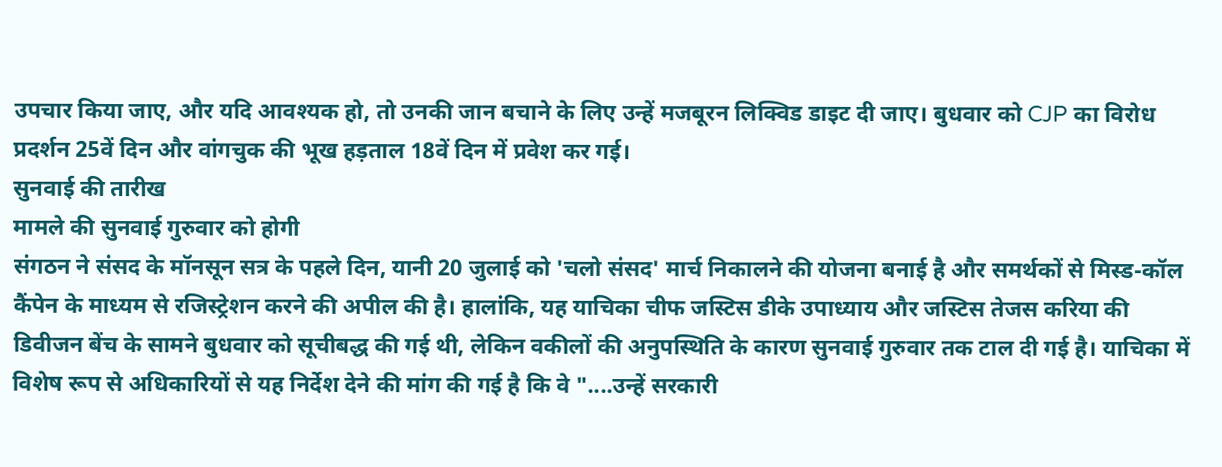उपचार किया जाए, और यदि आवश्यक हो, तो उनकी जान बचाने के लिए उन्हें मजबूरन लिक्विड डाइट दी जाए। बुधवार को CJP का विरोध प्रदर्शन 25वें दिन और वांगचुक की भूख हड़ताल 18वें दिन में प्रवेश कर गई।
सुनवाई की तारीख
मामले की सुनवाई गुरुवार को होगी
संगठन ने संसद के मॉनसून सत्र के पहले दिन, यानी 20 जुलाई को 'चलो संसद' मार्च निकालने की योजना बनाई है और समर्थकों से मिस्ड-कॉल कैंपेन के माध्यम से रजिस्ट्रेशन करने की अपील की है। हालांकि, यह याचिका चीफ जस्टिस डीके उपाध्याय और जस्टिस तेजस करिया की डिवीजन बेंच के सामने बुधवार को सूचीबद्ध की गई थी, लेकिन वकीलों की अनुपस्थिति के कारण सुनवाई गुरुवार तक टाल दी गई है। याचिका में विशेष रूप से अधिकारियों से यह निर्देश देने की मांग की गई है कि वे "....उन्हें सरकारी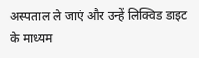अस्पताल ले जाएं और उन्हें लिक्विड डाइट के माध्यम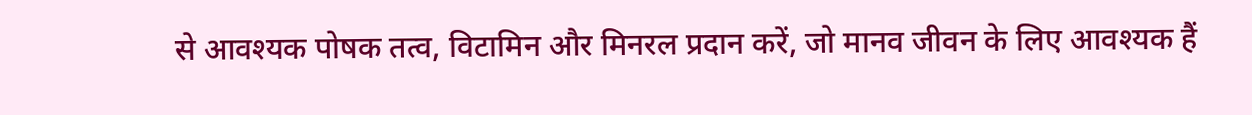से आवश्यक पोषक तत्व, विटामिन और मिनरल प्रदान करें, जो मानव जीवन के लिए आवश्यक हैं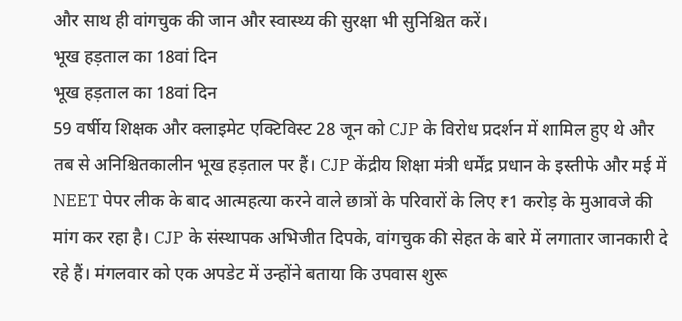और साथ ही वांगचुक की जान और स्वास्थ्य की सुरक्षा भी सुनिश्चित करें।
भूख हड़ताल का 18वां दिन
भूख हड़ताल का 18वां दिन
59 वर्षीय शिक्षक और क्लाइमेट एक्टिविस्ट 28 जून को CJP के विरोध प्रदर्शन में शामिल हुए थे और तब से अनिश्चितकालीन भूख हड़ताल पर हैं। CJP केंद्रीय शिक्षा मंत्री धर्मेंद्र प्रधान के इस्तीफे और मई में NEET पेपर लीक के बाद आत्महत्या करने वाले छात्रों के परिवारों के लिए ₹1 करोड़ के मुआवजे की मांग कर रहा है। CJP के संस्थापक अभिजीत दिपके, वांगचुक की सेहत के बारे में लगातार जानकारी दे रहे हैं। मंगलवार को एक अपडेट में उन्होंने बताया कि उपवास शुरू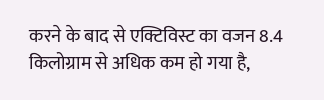करने के बाद से एक्टिविस्ट का वजन 8.4 किलोग्राम से अधिक कम हो गया है,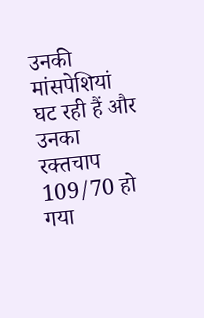उनकी मांसपेशियां घट रही हैं और उनका रक्तचाप 109/70 हो गया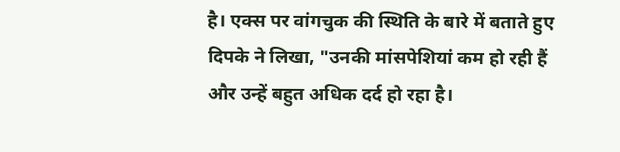है। एक्स पर वांगचुक की स्थिति के बारे में बताते हुए दिपके ने लिखा, "उनकी मांसपेशियां कम हो रही हैं और उन्हें बहुत अधिक दर्द हो रहा है।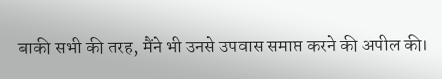बाकी सभी की तरह, मैंने भी उनसे उपवास समाप्त करने की अपील की।